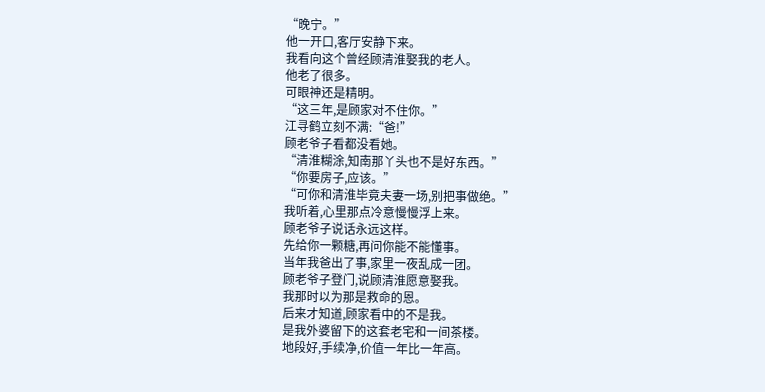“晚宁。”
他一开口,客厅安静下来。
我看向这个曾经顾清淮娶我的老人。
他老了很多。
可眼神还是精明。
“这三年,是顾家对不住你。”
江寻鹤立刻不满:“爸!”
顾老爷子看都没看她。
“清淮糊涂,知南那丫头也不是好东西。”
“你要房子,应该。”
“可你和清淮毕竟夫妻一场,别把事做绝。”
我听着,心里那点冷意慢慢浮上来。
顾老爷子说话永远这样。
先给你一颗糖,再问你能不能懂事。
当年我爸出了事,家里一夜乱成一团。
顾老爷子登门,说顾清淮愿意娶我。
我那时以为那是救命的恩。
后来才知道,顾家看中的不是我。
是我外婆留下的这套老宅和一间茶楼。
地段好,手续净,价值一年比一年高。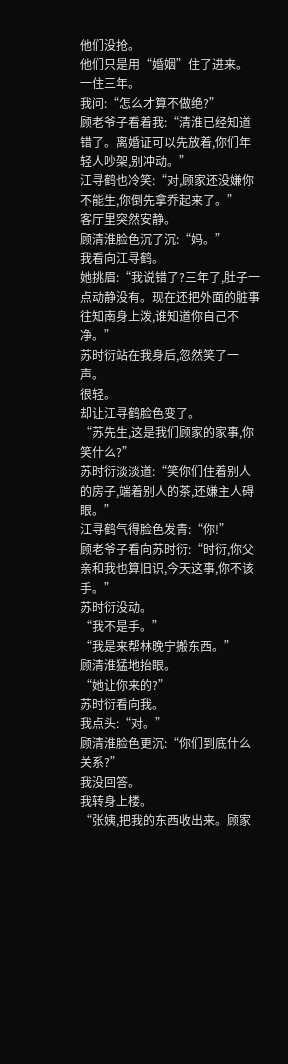他们没抢。
他们只是用“婚姻”住了进来。
一住三年。
我问:“怎么才算不做绝?”
顾老爷子看着我:“清淮已经知道错了。离婚证可以先放着,你们年轻人吵架,别冲动。”
江寻鹤也冷笑:“对,顾家还没嫌你不能生,你倒先拿乔起来了。”
客厅里突然安静。
顾清淮脸色沉了沉:“妈。”
我看向江寻鹤。
她挑眉:“我说错了?三年了,肚子一点动静没有。现在还把外面的脏事往知南身上泼,谁知道你自己不净。”
苏时衍站在我身后,忽然笑了一声。
很轻。
却让江寻鹤脸色变了。
“苏先生,这是我们顾家的家事,你笑什么?”
苏时衍淡淡道:“笑你们住着别人的房子,端着别人的茶,还嫌主人碍眼。”
江寻鹤气得脸色发青:“你!”
顾老爷子看向苏时衍:“时衍,你父亲和我也算旧识,今天这事,你不该手。”
苏时衍没动。
“我不是手。”
“我是来帮林晚宁搬东西。”
顾清淮猛地抬眼。
“她让你来的?”
苏时衍看向我。
我点头:“对。”
顾清淮脸色更沉:“你们到底什么关系?”
我没回答。
我转身上楼。
“张姨,把我的东西收出来。顾家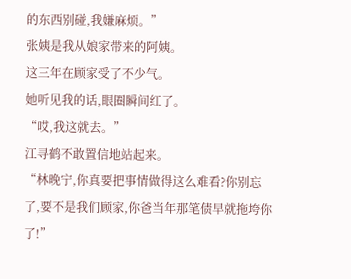的东西别碰,我嫌麻烦。”
张姨是我从娘家带来的阿姨。
这三年在顾家受了不少气。
她听见我的话,眼圈瞬间红了。
“哎,我这就去。”
江寻鹤不敢置信地站起来。
“林晚宁,你真要把事情做得这么难看?你别忘了,要不是我们顾家,你爸当年那笔债早就拖垮你了!”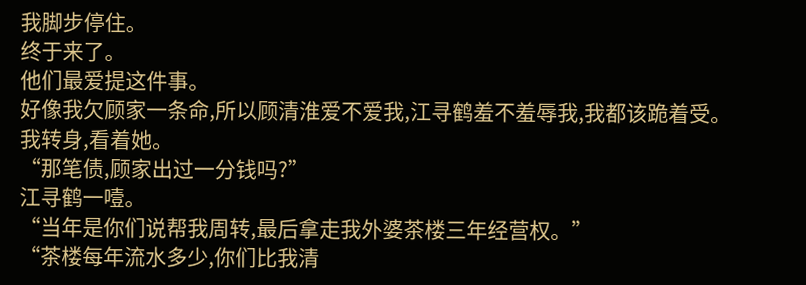我脚步停住。
终于来了。
他们最爱提这件事。
好像我欠顾家一条命,所以顾清淮爱不爱我,江寻鹤羞不羞辱我,我都该跪着受。
我转身,看着她。
“那笔债,顾家出过一分钱吗?”
江寻鹤一噎。
“当年是你们说帮我周转,最后拿走我外婆茶楼三年经营权。”
“茶楼每年流水多少,你们比我清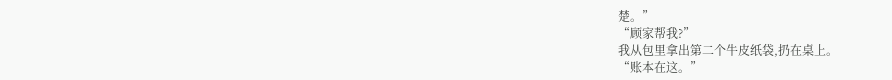楚。”
“顾家帮我?”
我从包里拿出第二个牛皮纸袋,扔在桌上。
“账本在这。”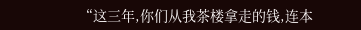“这三年,你们从我茶楼拿走的钱,连本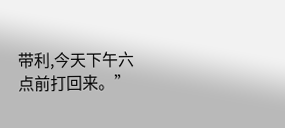带利,今天下午六点前打回来。”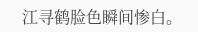江寻鹤脸色瞬间惨白。